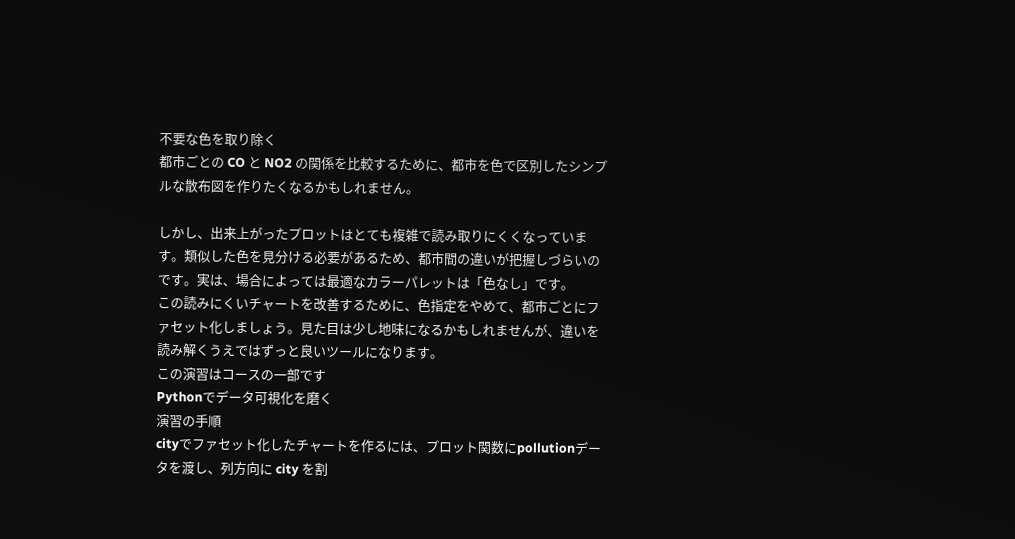不要な色を取り除く
都市ごとの CO と NO2 の関係を比較するために、都市を色で区別したシンプルな散布図を作りたくなるかもしれません。

しかし、出来上がったプロットはとても複雑で読み取りにくくなっています。類似した色を見分ける必要があるため、都市間の違いが把握しづらいのです。実は、場合によっては最適なカラーパレットは「色なし」です。
この読みにくいチャートを改善するために、色指定をやめて、都市ごとにファセット化しましょう。見た目は少し地味になるかもしれませんが、違いを読み解くうえではずっと良いツールになります。
この演習はコースの一部です
Pythonでデータ可視化を磨く
演習の手順
cityでファセット化したチャートを作るには、プロット関数にpollutionデータを渡し、列方向に city を割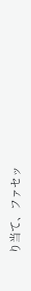り当て、ファセッ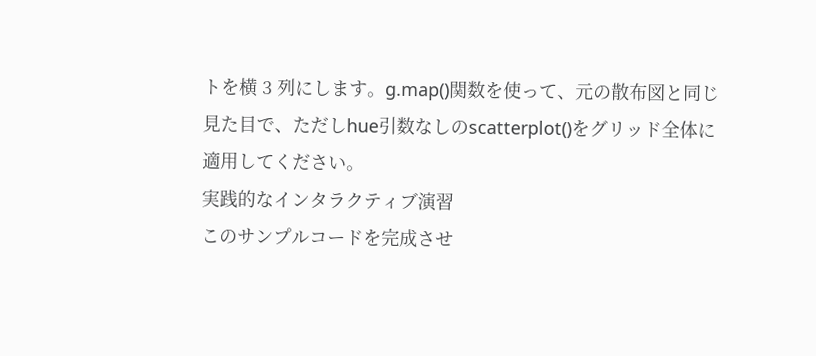トを横 3 列にします。g.map()関数を使って、元の散布図と同じ見た目で、ただしhue引数なしのscatterplot()をグリッド全体に適用してください。
実践的なインタラクティブ演習
このサンプルコードを完成させ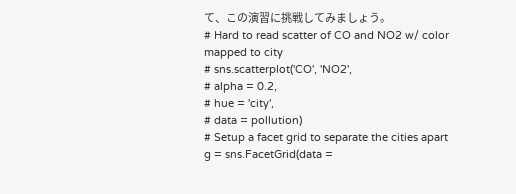て、この演習に挑戦してみましょう。
# Hard to read scatter of CO and NO2 w/ color mapped to city
# sns.scatterplot('CO', 'NO2',
# alpha = 0.2,
# hue = 'city',
# data = pollution)
# Setup a facet grid to separate the cities apart
g = sns.FacetGrid(data =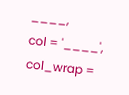____,
col = '____',
col_wrap =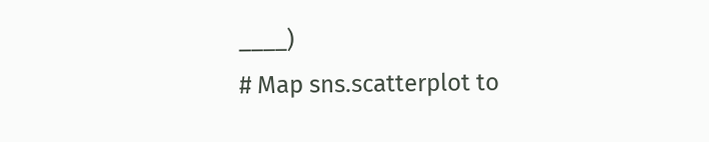____)
# Map sns.scatterplot to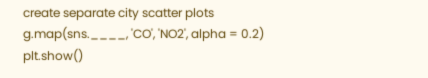create separate city scatter plots
g.map(sns.____, 'CO', 'NO2', alpha = 0.2)
plt.show()